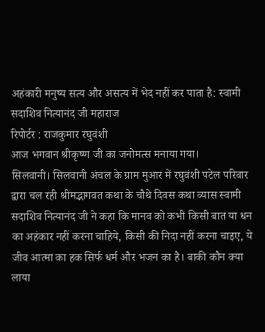अहंकारी मनुष्य सत्य और असत्य में भेद नहीं कर पाता है: स्वामी सदाशिव नित्यानंद जी महाराज
रिपोर्टर : राजकुमार रघुवंशी
आज भगवान श्रीकृष्ण जी का जनोमत्स मनाया गया।
सिलवानी। सिलवानी अंचल के ग्राम मुआर में रघुवंशी पटेल परिवार द्वारा चल रही श्रीमद्भागवत कथा के चौथे दिवस कथा व्यास स्वामी सदाशिव नित्यानंद जी ने कहा कि मानव को कभी किसी बात या धन का अहंकार नहीं करना चाहिये, किसी की निदा नहीं करना चाइए, ये जीव आत्मा का हक सिर्फ धर्म और भजन का है। बाकी कौन क्या लाया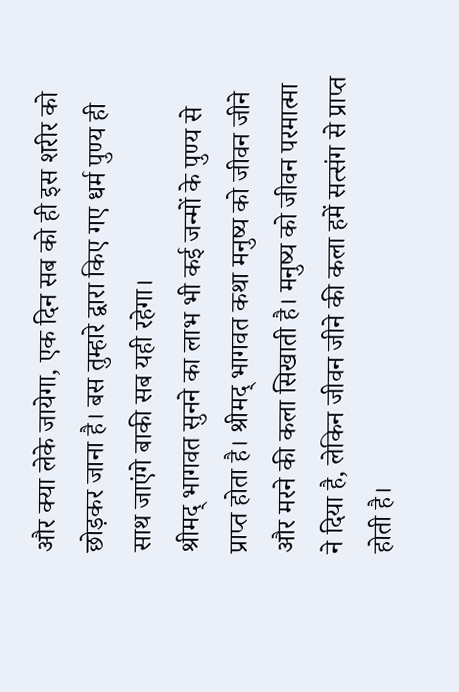और क्या लेके जायेगा, एक दिन सब को ही इस शरीर को छोड़कर जाना है। बस तुम्हारे द्वारा किए गए धर्म पुण्य ही साथ जाएंगे बाकी सब यही रहेगा।
श्रीमद् भागवत सुनने का लाभ भी कई जन्मों के पुण्य से प्राप्त होता है। श्रीमद् भागवत कथा मनुष्य को जीवन जीने और मरने की कला सिखाती है। मनुष्य को जीवन परमात्मा ने दिया है, लेकिन जीवन जीने की कला हमें सत्संग से प्राप्त होती है।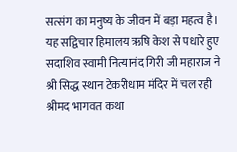सत्संग का मनुष्य के जीवन में बड़ा महत्व है। यह सद्विचार हिमालय ऋषि केश से पधारे हुए सदाशिव स्वामी नित्यानंद गिरी जी महाराज ने श्री सिद्ध स्थान टेकरीधाम मंदिर में चल रही श्रीमद भागवत कथा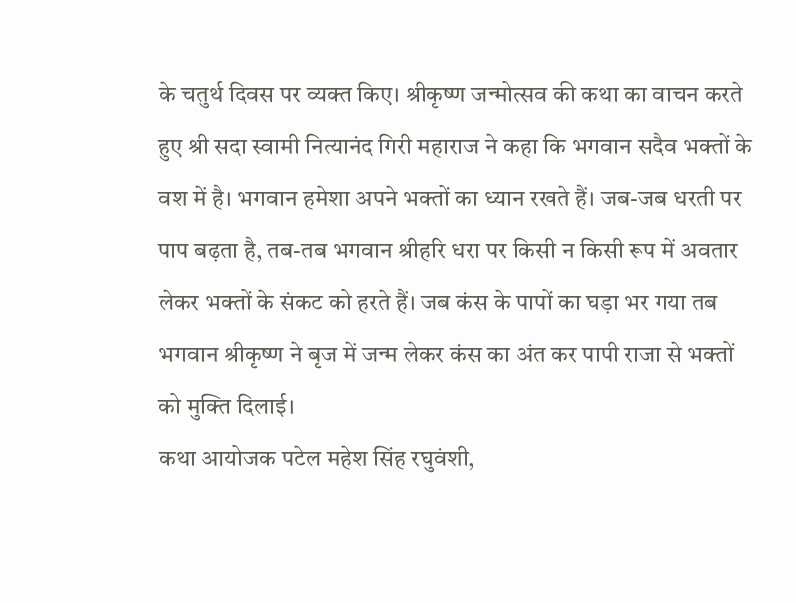के चतुर्थ दिवस पर व्यक्त किए। श्रीकृष्ण जन्मोत्सव की कथा का वाचन करते हुए श्री सदा स्वामी नित्यानंद गिरी महाराज ने कहा कि भगवान सदैव भक्तों के वश में है। भगवान हमेशा अपने भक्तों का ध्यान रखते हैं। जब-जब धरती पर पाप बढ़ता है, तब-तब भगवान श्रीहरि धरा पर किसी न किसी रूप में अवतार लेकर भक्तों के संकट को हरते हैं। जब कंस के पापों का घड़ा भर गया तब भगवान श्रीकृष्ण ने बृज में जन्म लेकर कंस का अंत कर पापी राजा से भक्तों को मुक्ति दिलाई।
कथा आयोजक पटेल महेश सिंह रघुवंशी,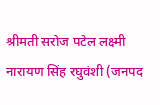श्रीमती सरोज पटेल लक्ष्मी नारायण सिंह रघुवंशी (जनपद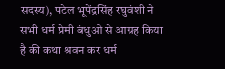सदस्य), पटेल भूपेंद्रसिंह रघुवंशी ने सभी धर्म प्रेमी बंधुओ से आग्रह किया है की कथा श्रवन कर धर्म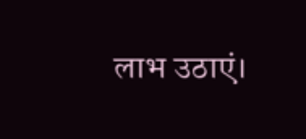लाभ उठाएं।